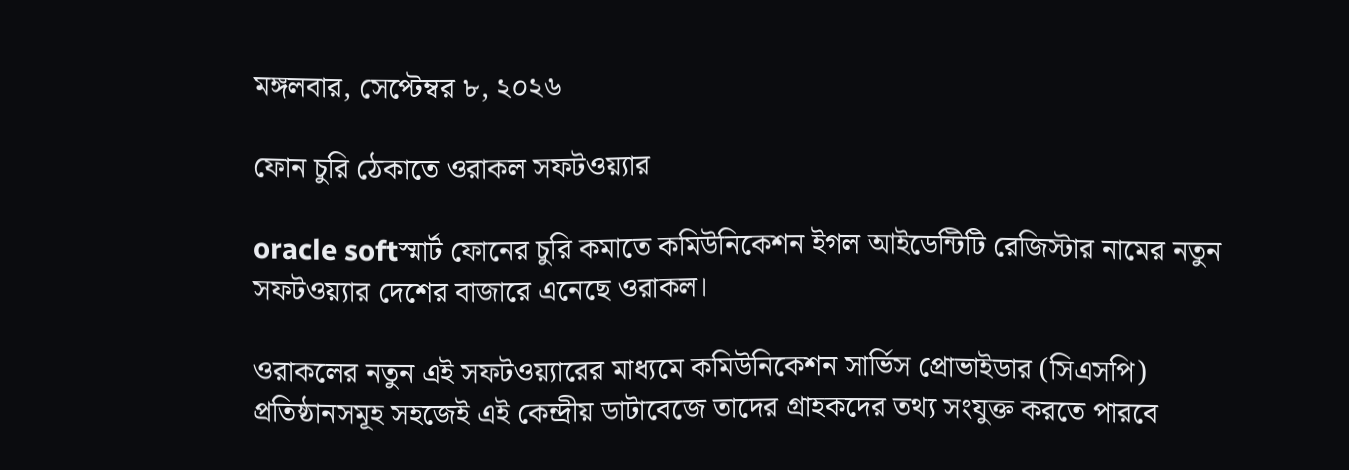মঙ্গলবার, সেপ্টেম্বর ৮, ২০২৬

ফোন চুরি ঠেকাতে ওরাকল সফটওয়্যার

oracle softস্মার্ট ফোনের চুরি কমাতে কমিউনিকেশন ইগল আইডেন্টিটি রেজিস্টার নামের নতুন সফটওয়্যার দেশের বাজারে এনেছে ওরাকল।

ওরাকলের নতুন এই সফটওয়্যারের মাধ্যমে কমিউনিকেশন সার্ভিস প্রোভাইডার (সিএসপি) প্রতিষ্ঠানসমূহ সহজেই এই কেন্দ্রীয় ডাটাবেজে তাদের গ্রাহকদের তথ্য সংযুক্ত করতে পারবে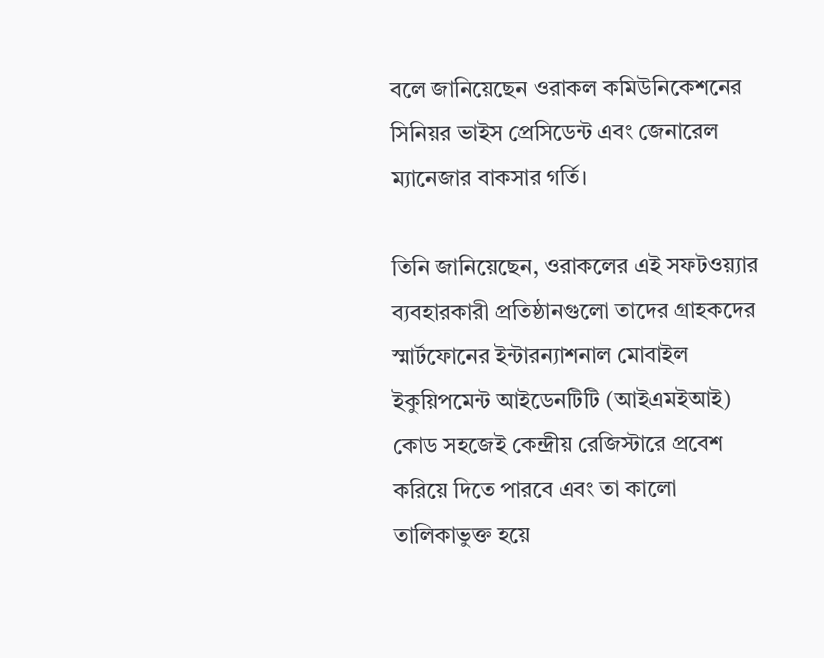বলে জানিয়েছেন ওরাকল কমিউনিকেশনের সিনিয়র ভাইস প্রেসিডেন্ট এবং জেনারেল ম্যানেজার বাকসার গর্তি।

তিনি জানিয়েছেন, ওরাকলের এই সফটওয়্যার ব্যবহারকারী প্রতিষ্ঠানগুলো তাদের গ্রাহকদের স্মার্টফোনের ইন্টারন্যাশনাল মোবাইল ইকুয়িপমেন্ট আইডেনটিটি (আইএমইআই) কোড সহজেই কেন্দ্রীয় রেজিস্টারে প্রবেশ করিয়ে দিতে পারবে এবং তা কালো তালিকাভুক্ত হয়ে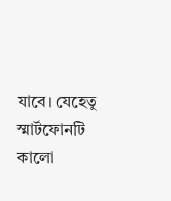যাবে। যেহেতু স্মার্টফোনটি কালো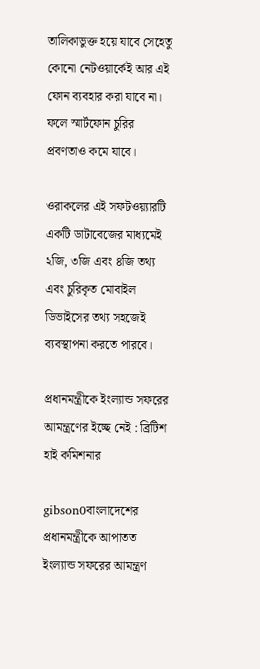তালিকাভুক্ত হয়ে যাবে সেহেতু কোনো নেটওয়ার্কেই আর এই ফোন ব্যবহার করা যাবে না। ফলে স্মার্টফোন চুরির প্রবণতাও কমে যাবে।

ওরাকলের এই সফটওয়্যারটি একটি ডাটাবেজের মাধ্যমেই ২জি, ৩জি এবং ৪জি তথ্য এবং চুরিকৃত মোবাইল ডিভাইসের তথ্য সহজেই ব্যবস্থাপনা করতে পারবে।

প্রধানমন্ত্রীকে ইংল্যান্ড সফরের আমন্ত্রণের ইচ্ছে নেই : ব্রিটিশ হাই কমিশনার

gibson0বাংলাদেশের প্রধানমন্ত্রীকে আপাতত ইংল্যান্ড সফরের আমন্ত্রণ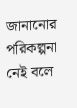জানানোর পরিকল্পনা নেই বলে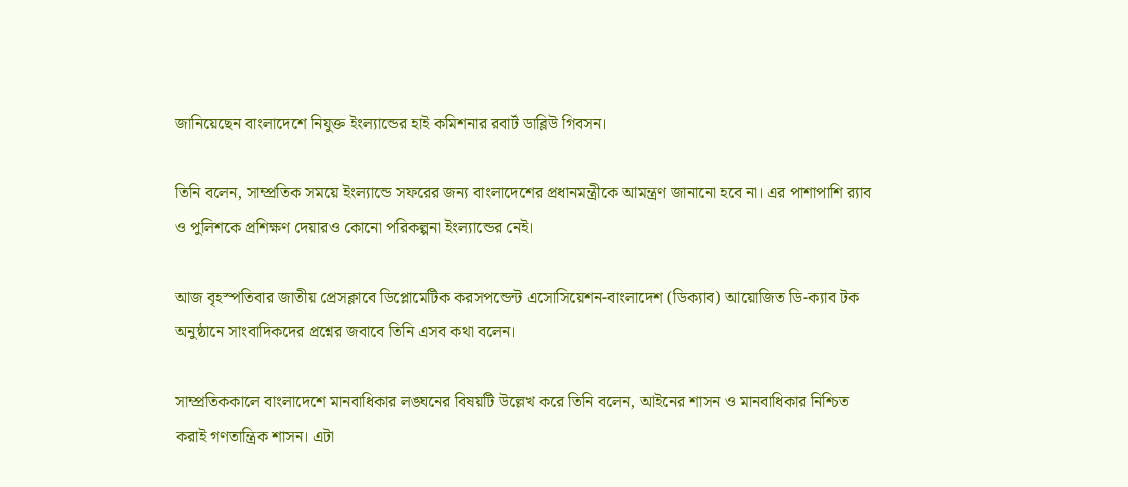জানিয়েছেন বাংলাদেশে নিযুক্ত ইংল্যান্ডের হাই কমিশনার রবার্ট ডাব্লিউ গিবসন।

তিনি বলেন, সাম্প্রতিক সময়ে ইংল্যান্ডে সফরের জন্য বাংলাদেশের প্রধানমন্ত্রীকে আমন্ত্রণ জানানো হবে না। এর পাশাপাশি র‌্যাব ও পুলিশকে প্রশিক্ষণ দেয়ারও কোনো পরিকল্পনা ইংল্যান্ডের নেই।

আজ বৃহস্পতিবার জাতীয় প্রেসক্লাবে ডিপ্লোমেটিক করসপন্ডেন্ট এসোসিয়েশন-বাংলাদেশ (ডিক্যাব) আয়োজিত ডি-ক্যাব টক অনুষ্ঠানে সাংবাদিকদের প্রশ্নের জবাবে তিনি এসব কথা বলেন।

সাম্প্রতিককালে বাংলাদেশে মানবাধিকার লঙ্ঘনের বিষয়টি উল্লেখ করে তিনি বলেন, আইনের শাসন ও মানবাধিকার নিশ্চিত করাই গণতান্ত্রিক শাসন। এটা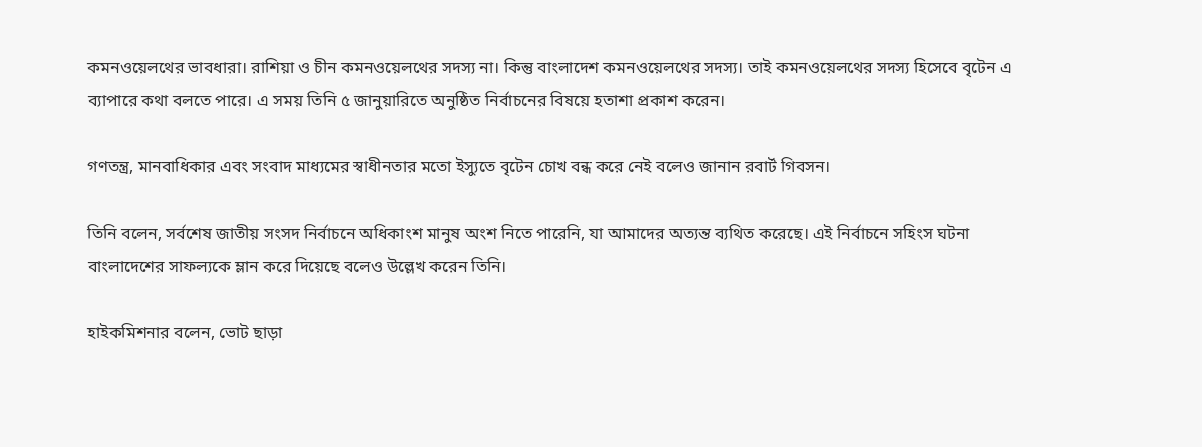কমনওয়েলথের ভাবধারা। রাশিয়া ও চীন কমনওয়েলথের সদস্য না। কিন্তু বাংলাদেশ কমনওয়েলথের সদস্য। তাই কমনওয়েলথের সদস্য হিসেবে বৃটেন এ ব্যাপারে কথা বলতে পারে। এ সময় তিনি ৫ জানুয়ারিতে অনুষ্ঠিত নির্বাচনের বিষয়ে হতাশা প্রকাশ করেন।

গণতন্ত্র, মানবাধিকার এবং সংবাদ মাধ্যমের স্বাধীনতার মতো ইস্যুতে বৃটেন চোখ বন্ধ করে নেই বলেও জানান রবার্ট গিবসন।

তিনি বলেন, সর্বশেষ জাতীয় সংসদ নির্বাচনে অধিকাংশ মানুষ অংশ নিতে পারেনি, যা আমাদের অত্যন্ত ব্যথিত করেছে। এই নির্বাচনে সহিংস ঘটনা বাংলাদেশের সাফল্যকে ম্লান করে দিয়েছে বলেও উল্লেখ করেন তিনি।

হাইকমিশনার বলেন, ভোট ছাড়া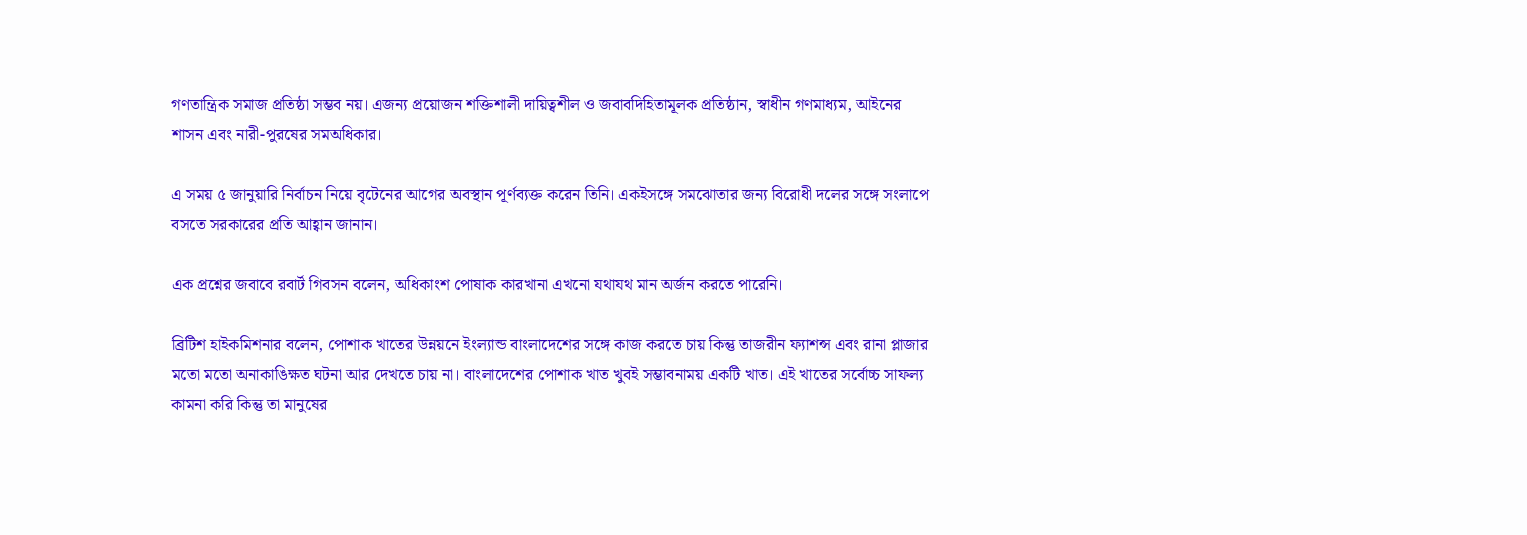গণতান্ত্রিক সমাজ প্রতিষ্ঠা সম্ভব নয়। এজন্য প্রয়োজন শক্তিশালী দায়িত্বশীল ও জবাবদিহিতামূলক প্রতিষ্ঠান, স্বাধীন গণমাধ্যম, আইনের শাসন এবং নারী-পুরষের সমঅধিকার।

এ সময় ৫ জানুয়ারি নির্বাচন নিয়ে বৃটেনের আগের অবস্থান পূর্ণব্যক্ত করেন তিনি। একইসঙ্গে সমঝোতার জন্য বিরোধী দলের সঙ্গে সংলাপে বসতে সরকারের প্রতি আহ্বান জানান।

এক প্রশ্নের জবাবে রবার্ট গিবসন বলেন, অধিকাংশ পোষাক কারখানা এখনো যথাযথ মান অর্জন করতে পারেনি।

ব্রিটিশ হাইকমিশনার বলেন, পোশাক খাতের উন্নয়নে ইংল্যান্ড বাংলাদেশের সঙ্গে কাজ করতে চায় কিন্তু তাজরীন ফ্যাশন্স এবং রানা প্লাজার মতো মতো অনাকাঙিক্ষত ঘটনা আর দেখতে চায় না। বাংলাদেশের পোশাক খাত খুবই সম্ভাবনাময় একটি খাত। এই খাতের সর্বোচ্চ সাফল্য কামনা করি কিন্তু তা মানুষের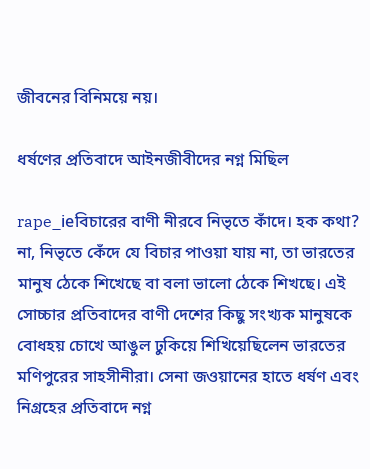জীবনের বিনিময়ে নয়।

ধর্ষণের প্রতিবাদে আইনজীবীদের নগ্ন মিছিল

rape_ieবিচারের বাণী নীরবে নিভৃতে কাঁদে। হক কথা? না, নিভৃতে কেঁদে যে বিচার পাওয়া যায় না, তা ভারতের মানুষ ঠেকে শিখেছে বা বলা ভালো ঠেকে শিখছে। এই সোচ্চার প্রতিবাদের বাণী দেশের কিছু সংখ্যক মানুষকে বোধহয় চোখে আঙুল ঢুকিয়ে শিখিয়েছিলেন ভারতের মণিপুরের সাহসীনীরা। সেনা জওয়ানের হাতে ধর্ষণ এবং নিগ্রহের প্রতিবাদে নগ্ন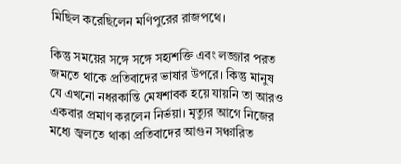মিছিল করেছিলেন মণিপুরের রাজপথে।

কিন্তু সময়ের সঙ্গে সঙ্গে সহ্যশক্তি এবং লজ্জার পরত জমতে থাকে প্রতিবাদের ভাষার উপরে। কিন্তু মানুষ যে এখনো নধরকান্তি মেষশাবক হয়ে যায়নি তা আরও একবার প্রমাণ করলেন নির্ভয়া। মৃত্যুর আগে নিজের মধ্যে জ্বলতে থাকা প্রতিবাদের আগুন সঞ্চারিত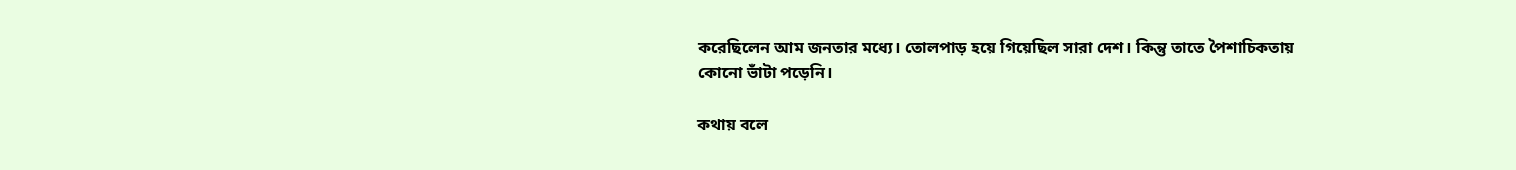করেছিলেন আম জনতার মধ্যে। তোলপাড় হয়ে গিয়েছিল সারা দেশ। কিন্তু তাতে পৈশাচিকতায় কোনো ভাঁটা পড়েনি।

কথায় বলে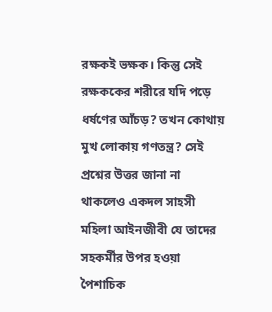রক্ষকই ভক্ষক। কিন্তু সেই রক্ষককের শরীরে যদি পড়ে ধর্ষণের আঁচড়? তখন কোথায় মুখ লোকায় গণতন্ত্র? সেই প্রশ্নের উত্তর জানা না থাকলেও একদল সাহসী মহিলা আইনজীবী যে তাদের সহকর্মীর উপর হওয়া পৈশাচিক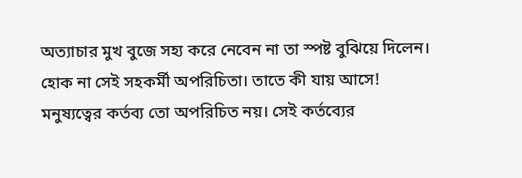অত্যাচার মুখ বুজে সহ্য করে নেবেন না তা স্পষ্ট বুঝিয়ে দিলেন। হোক না সেই সহকর্মী অপরিচিতা। তাতে কী যায় আসে! মনুষ্যত্বের কর্তব্য তো অপরিচিত নয়। সেই কর্তব্যের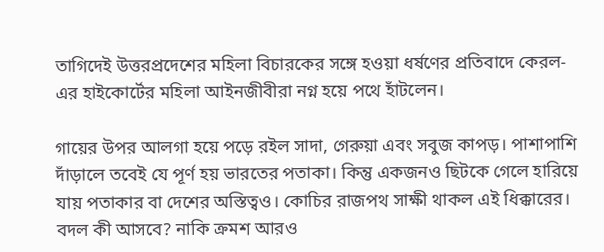তাগিদেই উত্তরপ্রদেশের মহিলা বিচারকের সঙ্গে হওয়া ধর্ষণের প্রতিবাদে কেরল-এর হাইকোর্টের মহিলা আইনজীবীরা নগ্ন হয়ে পথে হাঁটলেন।

গায়ের উপর আলগা হয়ে পড়ে রইল সাদা, গেরুয়া এবং সবুজ কাপড়। পাশাপাশি দাঁড়ালে তবেই যে পূর্ণ হয় ভারতের পতাকা। কিন্তু একজনও ছিটকে গেলে হারিয়ে যায় পতাকার বা দেশের অস্তিত্বও। কোচির রাজপথ সাক্ষী থাকল এই ধিক্কারের। বদল কী আসবে? নাকি ক্রমশ আরও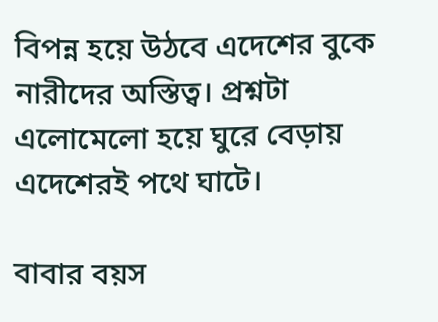বিপন্ন হয়ে উঠবে এদেশের বুকে নারীদের অস্তিত্ব। প্রশ্নটা এলোমেলো হয়ে ঘুরে বেড়ায় এদেশেরই পথে ঘাটে।

বাবার বয়স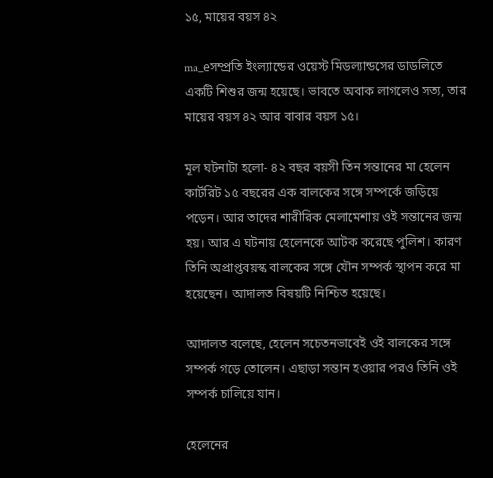১৫, মায়ের বয়স ৪২

ma_eসম্প্রতি ইংল্যান্ডের ওয়েস্ট মিডল্যান্ডসের ডাডলিতে একটি শিশুর জন্ম হয়েছে। ভাবতে অবাক লাগলেও সত্য, তার মায়ের বয়স ৪২ আর বাবার বয়স ১৫।

মূল ঘটনাটা হলো- ৪২ বছর বয়সী তিন সন্তানের মা হেলেন কার্টরিট ১৫ বছরের এক বালকের সঙ্গে সম্পর্কে জড়িয়ে পড়েন। আর তাদের শারীরিক মেলামেশায় ওই সন্তানের জন্ম হয়। আর এ ঘটনায় হেলেনকে আটক করেছে পুলিশ। কারণ তিনি অপ্রাপ্তবয়স্ক বালকের সঙ্গে যৌন সম্পর্ক স্থাপন করে মা হয়েছেন। আদালত বিষয়টি নিশ্চিত হয়েছে।

আদালত বলেছে, হেলেন সচেতনভাবেই ওই বালকের সঙ্গে সম্পর্ক গড়ে তোলেন। এছাড়া সন্তান হওয়ার পরও তিনি ওই সম্পর্ক চালিয়ে যান।

হেলেনের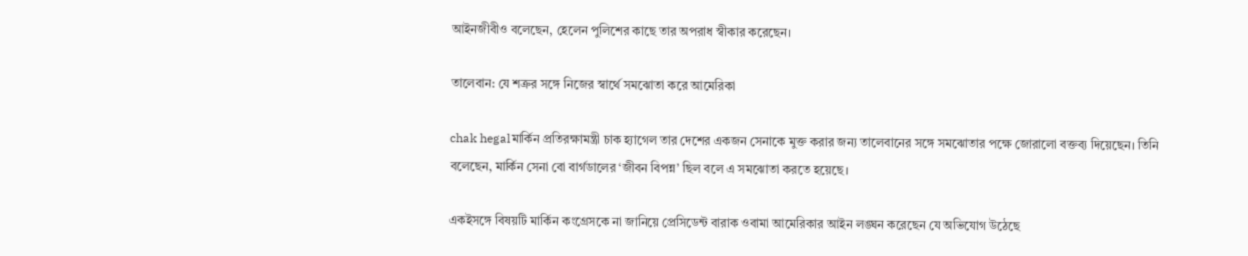আইনজীবীও বলেছেন, হেলেন পুলিশের কাছে তার অপরাধ স্বীকার করেছেন।

তালেবান: যে শত্রুর সঙ্গে নিজের স্বার্থে সমঝোতা করে আমেরিকা

chak hegalমার্কিন প্রতিরক্ষামন্ত্রী চাক হ্যাগেল তার দেশের একজন সেনাকে মুক্ত করার জন্য তালেবানের সঙ্গে সমঝোতার পক্ষে জোরালো বক্তব্য দিয়েছেন। তিনি বলেছেন, মার্কিন সেনা বো বার্গডালের ‘জীবন বিপন্ন’ ছিল বলে এ সমঝোতা করতে হয়েছে।

একইসঙ্গে বিষয়টি মার্কিন কংগ্রেসকে না জানিয়ে প্রেসিডেন্ট বারাক ওবামা আমেরিকার আইন লঙ্ঘন করেছেন যে অভিযোগ উঠেছে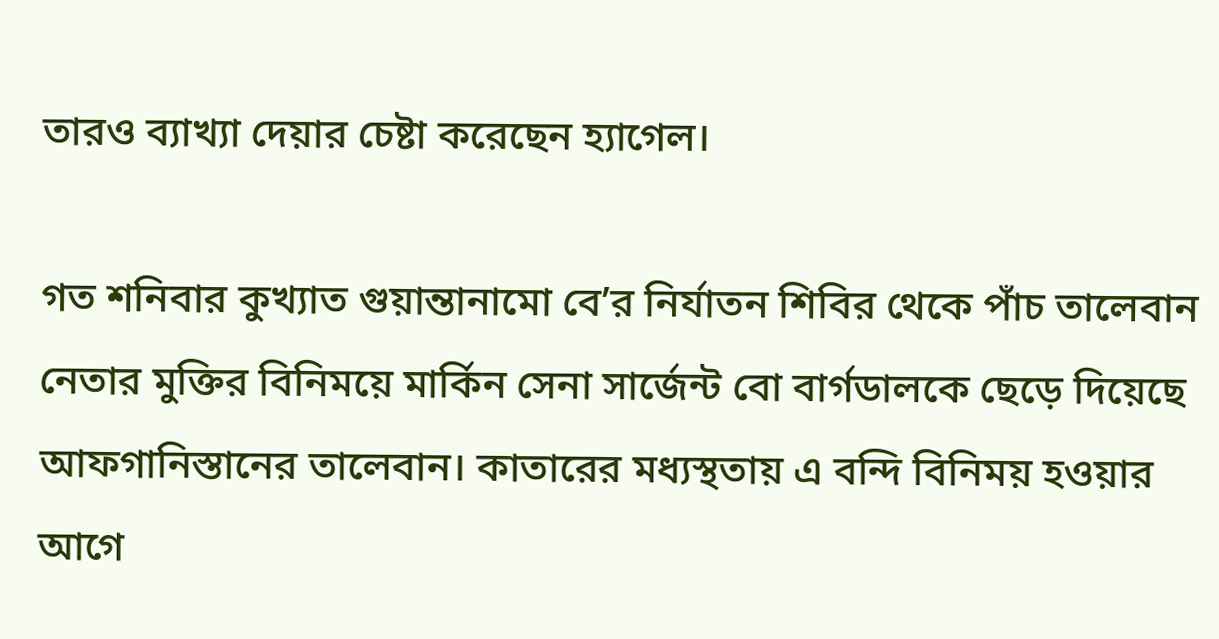তারও ব্যাখ্যা দেয়ার চেষ্টা করেছেন হ্যাগেল।

গত শনিবার কুখ্যাত গুয়ান্তানামো বে’র নির্যাতন শিবির থেকে পাঁচ তালেবান নেতার মুক্তির বিনিময়ে মার্কিন সেনা সার্জেন্ট বো বার্গডালকে ছেড়ে দিয়েছে আফগানিস্তানের তালেবান। কাতারের মধ্যস্থতায় এ বন্দি বিনিময় হওয়ার আগে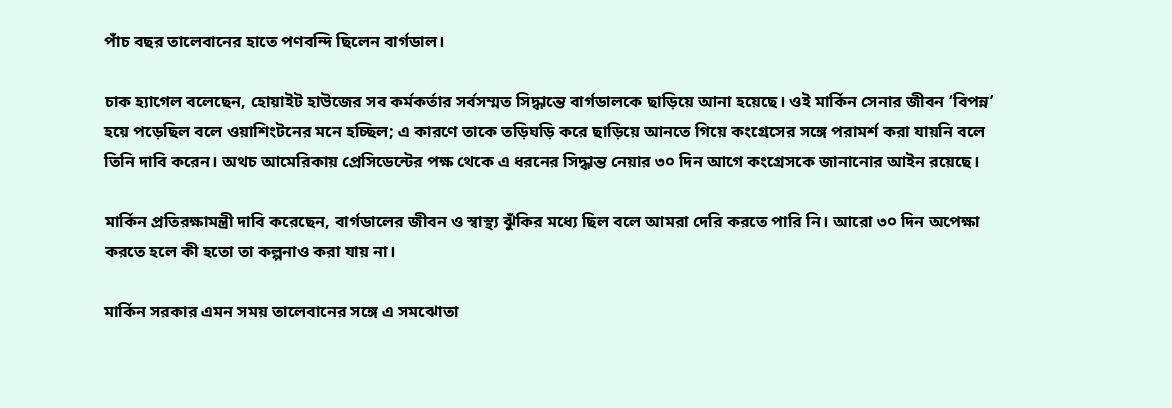পাঁচ বছর তালেবানের হাতে পণবন্দি ছিলেন বার্গডাল।

চাক হ্যাগেল বলেছেন, হোয়াইট হাউজের সব কর্মকর্তার সর্বসম্মত সিদ্ধান্তে বার্গডালকে ছাড়িয়ে আনা হয়েছে। ওই মার্কিন সেনার জীবন ‘বিপন্ন’ হয়ে পড়েছিল বলে ওয়াশিংটনের মনে হচ্ছিল; এ কারণে তাকে তড়িঘড়ি করে ছাড়িয়ে আনতে গিয়ে কংগ্রেসের সঙ্গে পরামর্শ করা যায়নি বলে তিনি দাবি করেন। অথচ আমেরিকায় প্রেসিডেন্টের পক্ষ থেকে এ ধরনের সিদ্ধান্ত নেয়ার ৩০ দিন আগে কংগ্রেসকে জানানোর আইন রয়েছে।

মার্কিন প্রতিরক্ষামন্ত্রী দাবি করেছেন, বার্গডালের জীবন ও স্বাস্থ্য ঝুঁকির মধ্যে ছিল বলে আমরা দেরি করতে পারি নি। আরো ৩০ দিন অপেক্ষা করতে হলে কী হতো তা কল্পনাও করা যায় না।

মার্কিন সরকার এমন সময় তালেবানের সঙ্গে এ সমঝোতা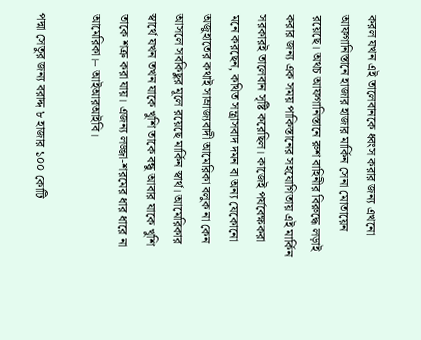করল যখন এই তালেবানকে ধ্বংস করার জন্য এখনো আফগানিস্তানে হাজার হাজার মার্কিন সেনা মোতায়েন রয়েছে। অথচ আফগানিস্তানে রুশ বাহিনীর বিরুদ্ধে লড়াই করার জন্য এক সময় পাকিস্তানের সহযোগিতায় এই মার্কিন সরকারই তালেবান সৃষ্টি করেছিল। কাজেই পর্যবেক্ষকরা মনে করছেন, কথিত সন্ত্রাসবাদ দমন বা অন্য যেকোনো অজুহাতের কথাই সাম্রাজ্যবাদী আমেরিকা বলুক না কেন আসলে সবকিছুর মূলে রয়েছে মার্কিন স্বার্থ। আমেরিকার স্বার্থে যখন তখন যাকে খুশি তাকে বন্ধু আবার যাকে খুশি তাকে শত্রু করা যায়। এজন্য লজ্জা-শরমের ধার ধারে না আমেরিকা।– আইআরআইবি।

পদ্মা সেতুর জন্য বরাদ্দ ৮ হাজার ১০০ কোটি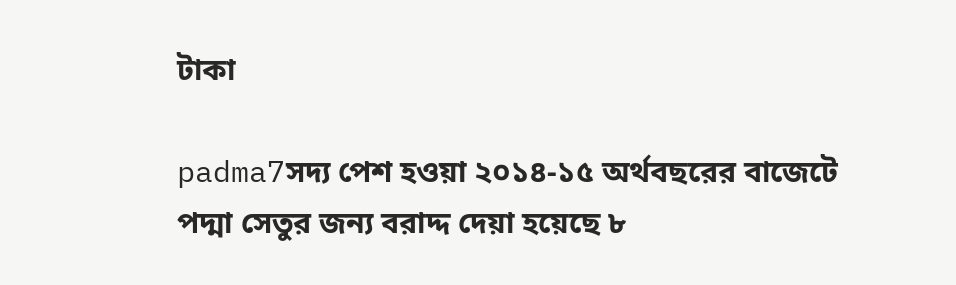টাকা

padma7সদ্য পেশ হওয়া ২০১৪-১৫ অর্থবছরের বাজেটে পদ্মা সেতুর জন্য বরাদ্দ দেয়া হয়েছে ৮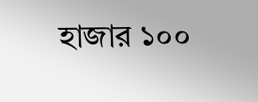হাজার ১০০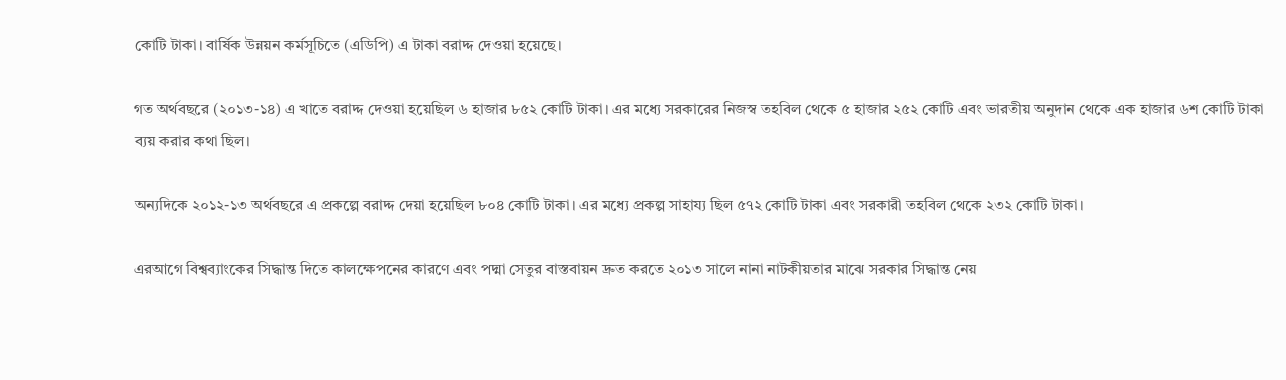কোটি টাকা। বার্ষিক উন্নয়ন কর্মসূচিতে (এডিপি) এ টাকা বরাদ্দ দেওয়া হয়েছে।

গত অর্থবছরে (২০১৩-১৪) এ খাতে বরাদ্দ দেওয়া হয়েছিল ৬ হাজার ৮৫২ কোটি টাকা। এর মধ্যে সরকারের নিজস্ব তহবিল থেকে ৫ হাজার ২৫২ কোটি এবং ভারতীয় অনুদান থেকে এক হাজার ৬শ কোটি টাকা ব্যয় করার কথা ছিল।

অন্যদিকে ২০১২-১৩ অর্থবছরে এ প্রকল্পে বরাদ্দ দেয়া হয়েছিল ৮০৪ কোটি টাকা। এর মধ্যে প্রকল্প সাহায্য ছিল ৫৭২ কোটি টাকা এবং সরকারী তহবিল থেকে ২৩২ কোটি টাকা।

এরআগে বিশ্বব্যাংকের সিদ্ধান্ত দিতে কালক্ষেপনের কারণে এবং পদ্মা সেতুর বাস্তবায়ন দ্রুত করতে ২০১৩ সালে নানা নাটকীয়তার মাঝে সরকার সিদ্ধান্ত নেয়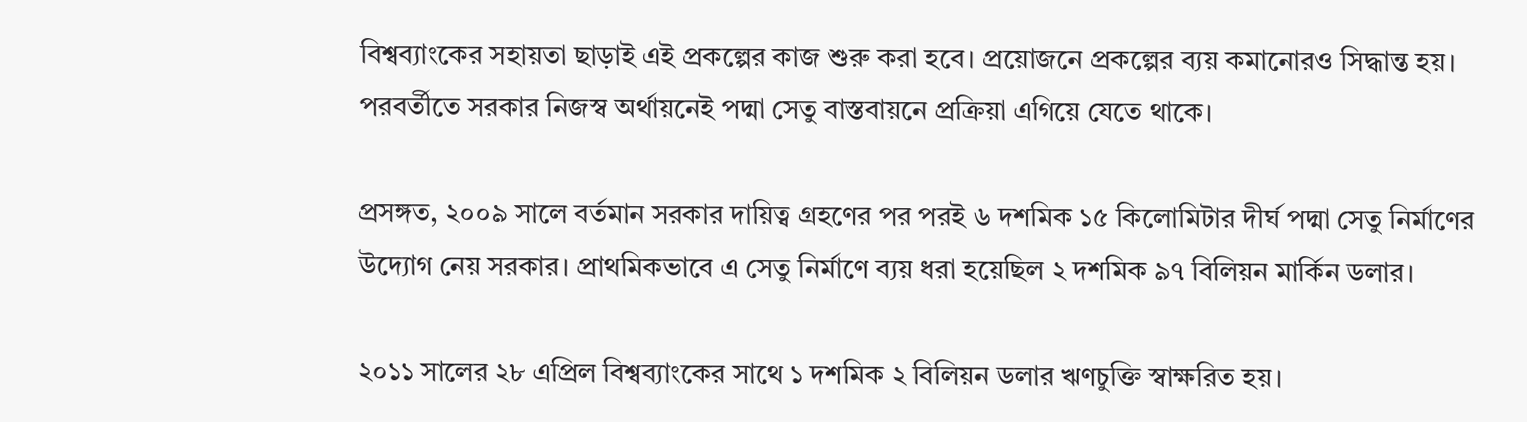বিশ্বব্যাংকের সহায়তা ছাড়াই এই প্রকল্পের কাজ শুরু করা হবে। প্রয়োজনে প্রকল্পের ব্যয় কমানোরও সিদ্ধান্ত হয়। পরবর্তীতে সরকার নিজস্ব অর্থায়নেই পদ্মা সেতু বাস্তবায়নে প্রক্রিয়া এগিয়ে যেতে থাকে।

প্রসঙ্গত, ২০০৯ সালে বর্তমান সরকার দায়িত্ব গ্রহণের পর পরই ৬ দশমিক ১৫ কিলোমিটার দীর্ঘ পদ্মা সেতু নির্মাণের উদ্যোগ নেয় সরকার। প্রাথমিকভাবে এ সেতু নির্মাণে ব্যয় ধরা হয়েছিল ২ দশমিক ৯৭ বিলিয়ন মার্কিন ডলার।

২০১১ সালের ২৮ এপ্রিল বিশ্বব্যাংকের সাথে ১ দশমিক ২ বিলিয়ন ডলার ঋণচুক্তি স্বাক্ষরিত হয়।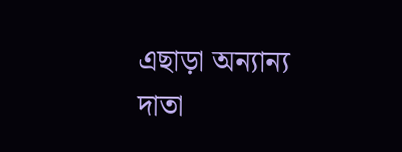এছাড়া অন্যান্য দাতা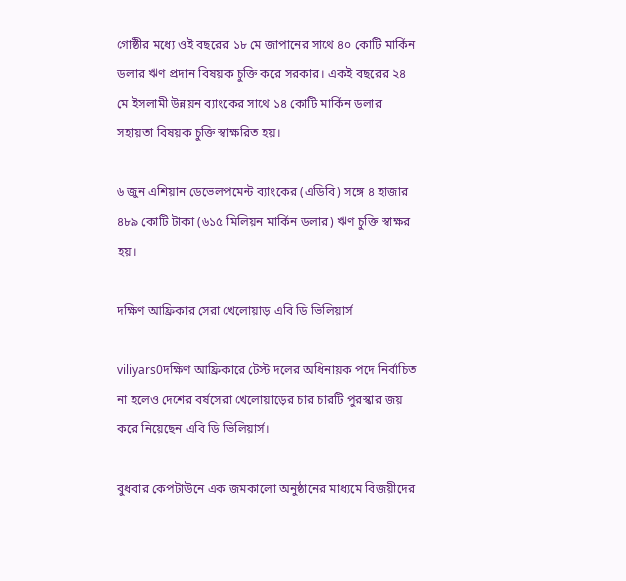গোষ্ঠীর মধ্যে ওই বছরের ১৮ মে জাপানের সাথে ৪০ কোটি মার্কিন ডলার ঋণ প্রদান বিষয়ক চুক্তি করে সরকার। একই বছরের ২৪ মে ইসলামী উন্নয়ন ব্যাংকের সাথে ১৪ কোটি মার্কিন ডলার সহায়তা বিষয়ক চুক্তি স্বাক্ষরিত হয়।

৬ জুন এশিয়ান ডেভেলপমেন্ট ব্যাংকের (এডিবি) সঙ্গে ৪ হাজার ৪৮৯ কোটি টাকা (৬১৫ মিলিয়ন মার্কিন ডলার) ঋণ চুক্তি স্বাক্ষর হয়।

দক্ষিণ আফ্রিকার সেরা খেলোয়াড় এবি ডি ভিলিয়ার্স

viliyars0দক্ষিণ আফ্রিকারে টেস্ট দলের অধিনায়ক পদে নির্বাচিত না হলেও দেশের বর্ষসেরা খেলোয়াড়ের চার চারটি পুরস্কার জয় করে নিয়েছেন এবি ডি ভিলিয়ার্স।

বুধবার কেপটাউনে এক জমকালো অনুষ্ঠানের মাধ্যমে বিজয়ীদের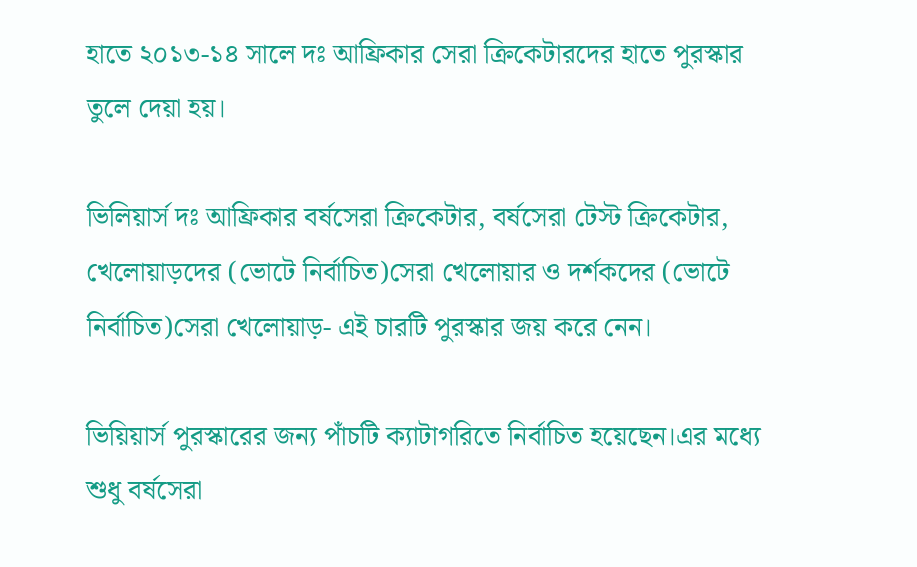হাতে ২০১৩-১৪ সালে দঃ আফ্রিকার সেরা ক্রিকেটারদের হাতে পুরস্কার তুলে দেয়া হয়।

ভিলিয়ার্স দঃ আফ্রিকার বর্ষসেরা ক্রিকেটার, বর্ষসেরা টেস্ট ক্রিকেটার, খেলোয়াড়দের (ভোটে নির্বাচিত)সেরা খেলোয়ার ও দর্শকদের (ভোটে নির্বাচিত)সেরা খেলোয়াড়- এই চারটি পুরস্কার জয় করে নেন।

ভিয়িয়ার্স পুরস্কারের জন্য পাঁচটি ক্যাটাগরিতে নির্বাচিত হয়েছেন।এর মধ্যে শুধু বর্ষসেরা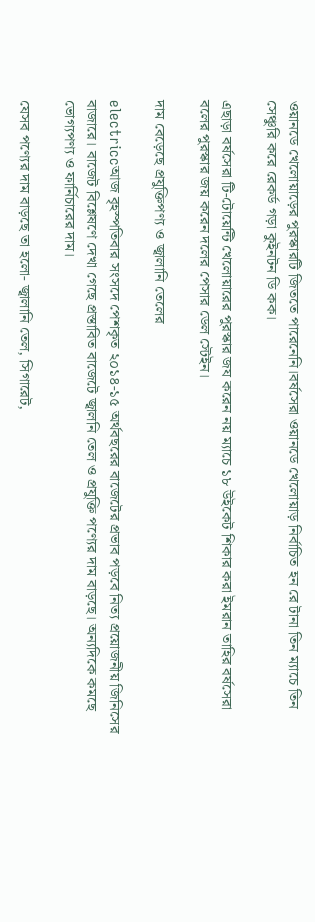ওয়ানডে খেলোয়াড়ের পুরস্কারটি জিততে পারেনেনি।বর্ষসেরা ওয়ানডে খেলোয়াড় নির্বাচিত হন রে টানা তিন ম্যাচে তিন সেঞ্চুরি করে রেকর্ড গড়া কুইনটন ডি কক।

এছাড়া বর্ষসেরা টি-টোয়েন্টি খেলোয়ারের পুরস্কার জয করেন নয় ম্যাচে ১৮ উইকেট শিকার করা ইমরান তাহির বর্ষসেরা বলের পুরস্কার জয় করেন দলের পেসার ডেল স্টেইন।

দাম বেড়েছে প্রযুক্তিপণ্য ও জ্বালানি তেলের

electriccআজ বৃহস্পতিবার সংসদে পেশকৃত ২০১৪-১৫ অর্থবছরের বাজেটের প্রভাব পড়বে নিত্য প্রয়োজনীয় জিনিসের বাজারে। বাজেট বিশ্লেষণে দেখা গেছে প্রস্তাবিত বাজেটে জ্বালনি তেল ও প্রযুক্তি পণ্যের দাম বাড়ছে। অন্যদিকে কমছে ভোগ্যপণ্য ও ফার্নিচারের দাম।

যেসব পণ্যের দাম বাড়ছে তা হলো- জ্বালানি তেল, সিগারেট,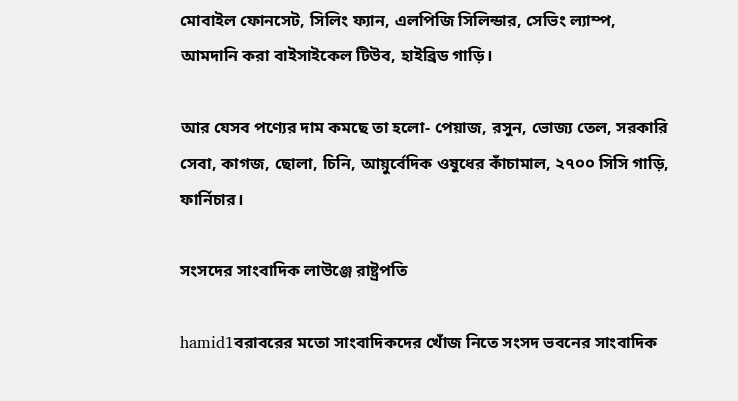মোবাইল ফোনসেট, সিলিং ফ্যান, এলপিজি সিলিন্ডার, সেভিং ল্যাম্প, আমদানি করা বাইসাইকেল টিউব, হাইব্রিড গাড়ি।

আর যেসব পণ্যের দাম কমছে তা হলো- পেয়াজ, রসুন, ভোজ্য তেল, সরকারি সেবা, কাগজ, ছোলা, চিনি, আয়ুর্বেদিক ওষুধের কাঁচামাল, ২৭০০ সিসি গাড়ি, ফার্নিচার।

সংসদের সাংবাদিক লাউঞ্জে রাষ্ট্রপতি

hamid1বরাবরের মতো সাংবাদিকদের খোঁজ নিতে সংসদ ভবনের সাংবাদিক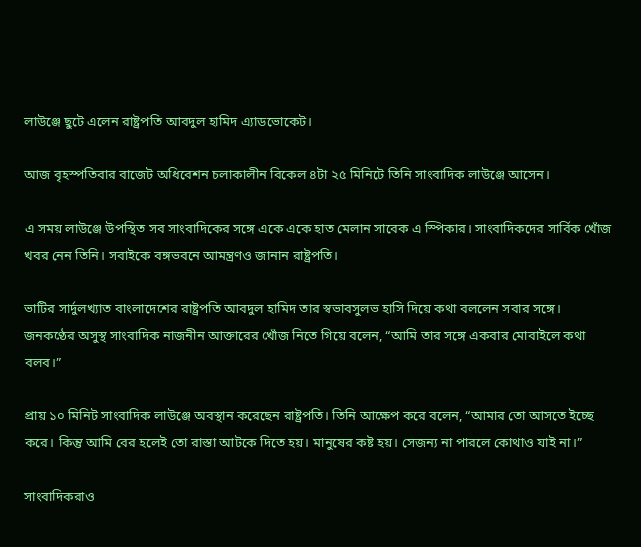লাউঞ্জে ছুটে এলেন রাষ্ট্রপতি আবদুল হামিদ এ্যাডভোকেট।

আজ বৃহস্পতিবার বাজেট অধিবেশন চলাকালীন বিকেল ৪টা ২৫ মিনিটে তিনি সাংবাদিক লাউঞ্জে আসেন।

এ সময় লাউঞ্জে উপস্থিত সব সাংবাদিকের সঙ্গে একে একে হাত মেলান সাবেক এ স্পিকার। সাংবাদিকদের সার্বিক খোঁজ খবর নেন তিনি। সবাইকে বঙ্গভবনে আমন্ত্রণও জানান রাষ্ট্রপতি।

ভাটির সার্দুলখ্যাত বাংলাদেশের রাষ্ট্রপতি আবদুল হামিদ তার স্বভাবসুলভ হাসি দিয়ে কথা বললেন সবার সঙ্গে। জনকণ্ঠের অসুস্থ সাংবাদিক নাজনীন আক্তারের খোঁজ নিতে গিয়ে বলেন, “আমি তার সঙ্গে একবার মোবাইলে কথা বলব।”

প্রায় ১০ মিনিট সাংবাদিক লাউঞ্জে অবস্থান করেছেন রাষ্ট্রপতি। তিনি আক্ষেপ করে বলেন, “আমার তো আসতে ইচ্ছে করে। কিন্তু আমি বের হলেই তো রাস্তা আটকে দিতে হয়। মানুষের কষ্ট হয়। সেজন্য না পারলে কোথাও যাই না।”

সাংবাদিকরাও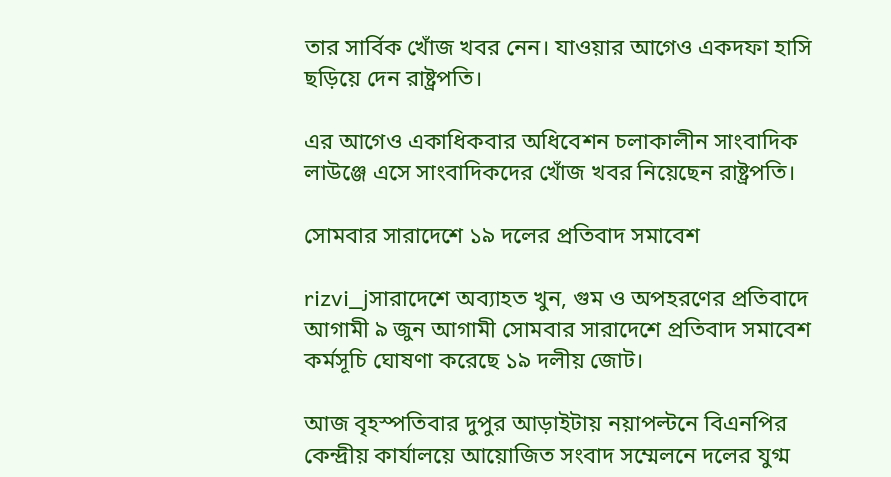তার সার্বিক খোঁজ খবর নেন। যাওয়ার আগেও একদফা হাসি ছড়িয়ে দেন রাষ্ট্রপতি।

এর আগেও একাধিকবার অধিবেশন চলাকালীন সাংবাদিক লাউঞ্জে এসে সাংবাদিকদের খোঁজ খবর নিয়েছেন রাষ্ট্রপতি।

সোমবার সারাদেশে ১৯ দলের প্রতিবাদ সমাবেশ

rizvi_jসারাদেশে অব্যাহত খুন, গুম ও অপহরণের প্রতিবাদে আগামী ৯ জুন আগামী সোমবার সারাদেশে প্রতিবাদ সমাবেশ কর্মসূচি ঘোষণা করেছে ১৯ দলীয় জোট।

আজ বৃহস্পতিবার দুপুর আড়াইটায় নয়াপল্টনে বিএনপির কেন্দ্রীয় কার্যালয়ে আয়োজিত সংবাদ সম্মেলনে দলের যুগ্ম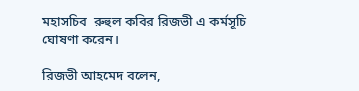মহাসচিব  রুহুল কবির রিজভী এ কর্মসূচি ঘোষণা করেন।

রিজভী আহমেদ বলেন,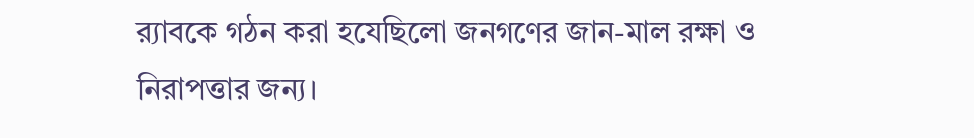র‌্যাবকে গঠন করা হযেছিলো জনগণের জান-মাল রক্ষা ও নিরাপত্তার জন্য।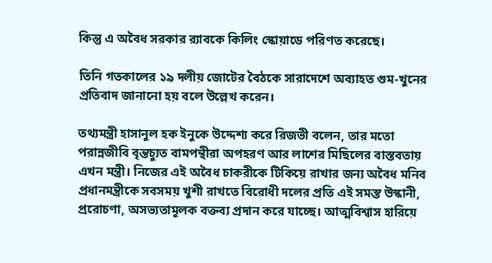কিন্তু এ অবৈধ সরকার র‌্যাবকে কিলিং স্কোয়াডে পরিণত করেছে।

তিনি গতকালের ১৯ দলীয় জোটের বৈঠকে সারাদেশে অব্যাহত গুম-খুনের প্রতিবাদ জানানো হয় বলে উল্লেখ করেন।

তথ্যমন্ত্রী হাসানুল হক ইনুকে উদ্দেশ্য করে রিজভী বলেন, তার মতো পরান্নজীবি বৃন্তচ্যুত বামপন্থীরা অপহরণ আর লাশের মিছিলের বাস্তবতায় এখন মন্ত্রী। নিজের এই অবৈধ চাকরীকে টিকিয়ে রাখার জন্য অবৈধ মনিব প্রধানমন্ত্রীকে সবসময় খুশী রাখতে বিরোধী দলের প্রতি এই সমস্ত উস্কানী, প্ররোচণা, অসভ্যতামূলক বক্তব্য প্রদান করে যাচ্ছে। আত্মবিশ্বাস হারিয়ে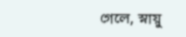গেলে, স্নায়ু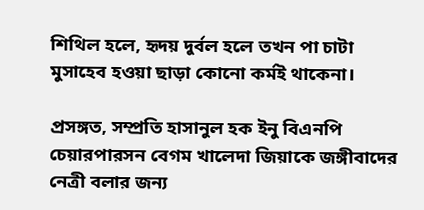শিথিল হলে, হৃদয় দুর্বল হলে তখন পা চাটা মুসাহেব হওয়া ছাড়া কোনো কর্মই থাকেনা।

প্রসঙ্গত, সম্প্রতি হাসানুল হক ইনু বিএনপি চেয়ারপারসন বেগম খালেদা জিয়াকে জঙ্গীবাদের নেত্রী বলার জন্য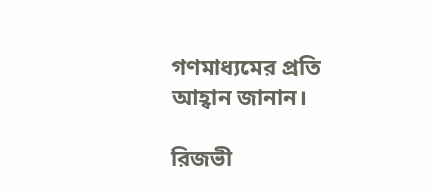গণমাধ্যমের প্রতি আহ্বান জানান।

রিজভী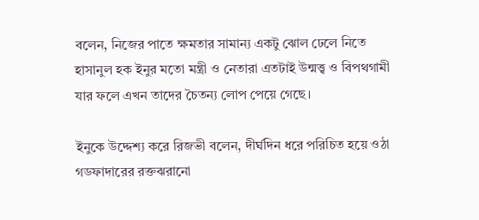বলেন, নিজের পাতে ক্ষমতার সামান্য একটু ঝোল ঢেলে নিতে হাসানুল হক ইনুর মতো মন্ত্রী ও নেতারা এতটাই উন্মত্ত্ব ও বিপথগামী যার ফলে এখন তাদের চৈতন্য লোপ পেয়ে গেছে।

ইনুকে উদ্দেশ্য করে রিজভী বলেন, দীর্ঘদিন ধরে পরিচিত হয়ে ওঠা গডফাদারের রক্তঝরানো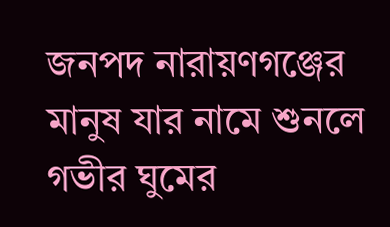জনপদ নারায়ণগঞ্জের মানুষ যার নামে শুনলে গভীর ঘুমের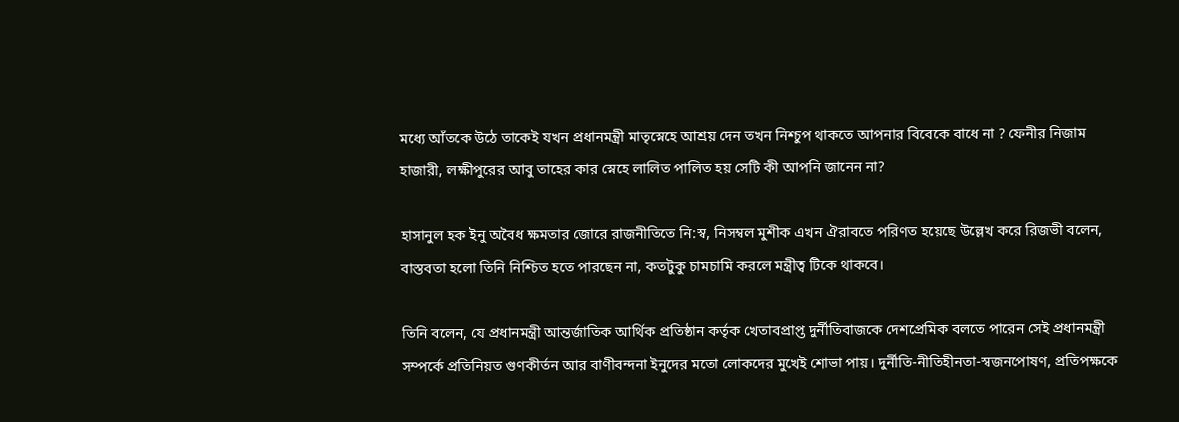মধ্যে আঁতকে উঠে তাকেই যখন প্রধানমন্ত্রী মাতৃস্নেহে আশ্রয় দেন তখন নিশ্চুপ থাকতে আপনার বিবেকে বাধে না ? ফেনীর নিজাম হাজারী, লক্ষীপুরের আবু তাহের কার স্নেহে লালিত পালিত হয় সেটি কী আপনি জানেন না?

হাসানুল হক ইনু অবৈধ ক্ষমতার জোরে রাজনীতিতে নি:স্ব, নিসম্বল মুশীক এখন ঐরাবতে পরিণত হয়েছে উল্লেখ করে রিজভী বলেন, বাস্তবতা হলো তিনি নিশ্চিত হতে পারছেন না, কতটুকু চামচামি করলে মন্ত্রীত্ব টিকে থাকবে।

তিনি বলেন, যে প্রধানমন্ত্রী আন্তর্জাতিক আর্থিক প্রতিষ্ঠান কর্তৃক খেতাবপ্রাপ্ত দুর্নীতিবাজকে দেশপ্রেমিক বলতে পারেন সেই প্রধানমন্ত্রী সম্পর্কে প্রতিনিয়ত গুণকীর্তন আর বাণীবন্দনা ইনুদের মতো লোকদের মুখেই শোভা পায়। দুর্নীতি-নীতিহীনতা-স্বজনপোষণ, প্রতিপক্ষকে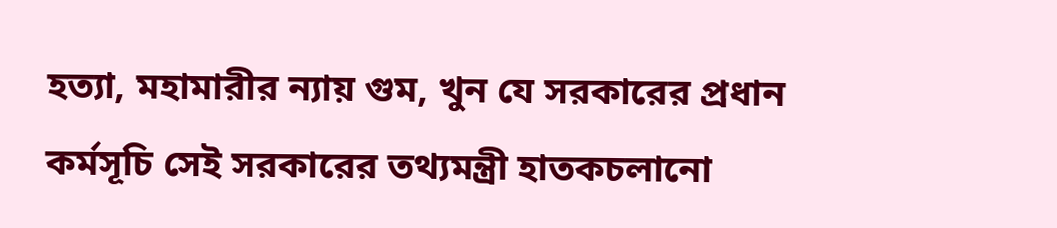হত্যা, মহামারীর ন্যায় গুম, খুন যে সরকারের প্রধান কর্মসূচি সেই সরকারের তথ্যমন্ত্রী হাতকচলানো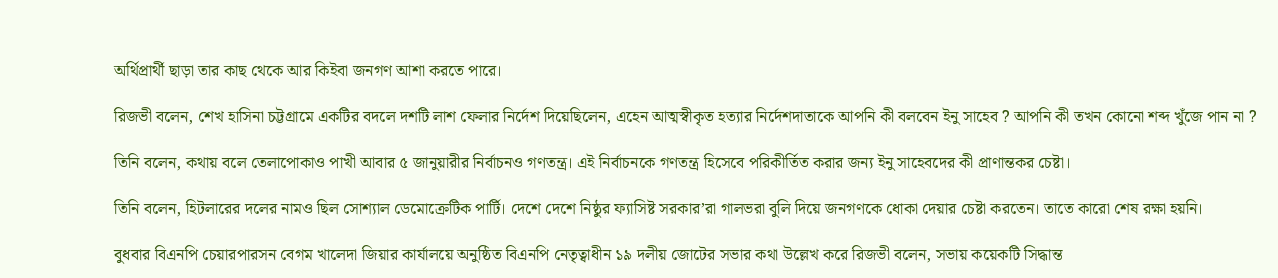অর্থিপ্রার্থী ছাড়া তার কাছ থেকে আর কিইবা জনগণ আশা করতে পারে।

রিজভী বলেন, শেখ হাসিনা চট্টগ্রামে একটির বদলে দশটি লাশ ফেলার নির্দেশ দিয়েছিলেন, এহেন আত্মস্বীকৃত হত্যার নির্দেশদাতাকে আপনি কী বলবেন ইনু সাহেব ? আপনি কী তখন কোনো শব্দ খুঁজে পান না ?

তিনি বলেন, কথায় বলে তেলাপোকাও পাখী আবার ৫ জানুয়ারীর নির্বাচনও গণতন্ত্র। এই নির্বাচনকে গণতন্ত্র হিসেবে পরিকীর্তিত করার জন্য ইনু সাহেবদের কী প্রাণান্তকর চেষ্টা।

তিনি বলেন, হিটলারের দলের নামও ছিল সোশ্যাল ডেমোক্রেটিক পার্টি। দেশে দেশে নিষ্ঠুর ফ্যাসিষ্ট সরকার’রা গালভরা বুলি দিয়ে জনগণকে ধোকা দেয়ার চেষ্টা করতেন। তাতে কারো শেষ রক্ষা হয়নি।

বুধবার বিএনপি চেয়ারপারসন বেগম খালেদা জিয়ার কার্যালয়ে অনুষ্ঠিত বিএনপি নেতৃত্বাধীন ১৯ দলীয় জোটের সভার কথা উল্লেখ করে রিজভী বলেন, সভায় কয়েকটি সিদ্ধান্ত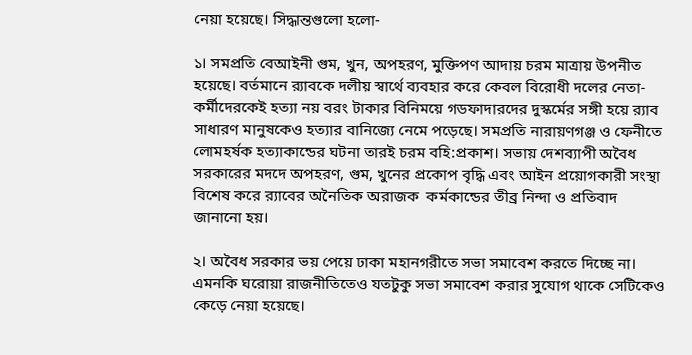নেয়া হয়েছে। সিদ্ধান্তগুলো হলো-

১। সমপ্রতি বেআইনী গুম, খুন, অপহরণ, মুক্তিপণ আদায় চরম মাত্রায় উপনীত হয়েছে। বর্তমানে র‌্যাবকে দলীয় স্বার্থে ব্যবহার করে কেবল বিরোধী দলের নেতা-কর্মীদেরকেই হত্যা নয় বরং টাকার বিনিময়ে গডফাদারদের দুস্কর্মের সঙ্গী হয়ে র‌্যাব সাধারণ মানুষকেও হত্যার বানিজ্যে নেমে পড়েছে। সমপ্রতি নারায়ণগঞ্জ ও ফেনীতে লোমহর্ষক হত্যাকান্ডের ঘটনা তারই চরম বহি:প্রকাশ। সভায় দেশব্যাপী অবৈধ সরকারের মদদে অপহরণ, গুম, খুনের প্রকোপ বৃদ্ধি এবং আইন প্রয়োগকারী সংস্থা বিশেষ করে র‌্যাবের অনৈতিক অরাজক  কর্মকান্ডের তীব্র নিন্দা ও প্রতিবাদ জানানো হয়।

২। অবৈধ সরকার ভয় পেয়ে ঢাকা মহানগরীতে সভা সমাবেশ করতে দিচ্ছে না। এমনকি ঘরোয়া রাজনীতিতেও যতটুকু সভা সমাবেশ করার সুযোগ থাকে সেটিকেও কেড়ে নেয়া হয়েছে।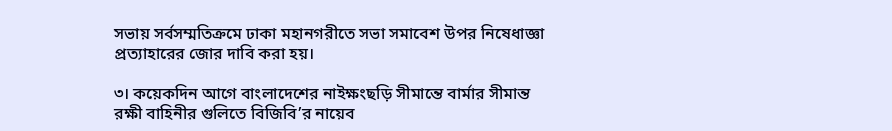সভায় সর্বসম্মতিক্রমে ঢাকা মহানগরীতে সভা সমাবেশ উপর নিষেধাজ্ঞা প্রত্যাহারের জোর দাবি করা হয়।

৩। কয়েকদিন আগে বাংলাদেশের নাইক্ষংছড়ি সীমান্তে বার্মার সীমান্ত রক্ষী বাহিনীর গুলিতে বিজিবি’র নায়েব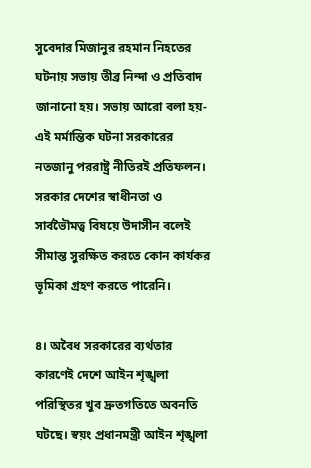সুবেদার মিজানুর রহমান নিহতের ঘটনায় সভায় তীব্র নিন্দা ও প্রতিবাদ জানানো হয়। সভায় আরো বলা হয়-এই মর্মান্তিক ঘটনা সরকারের নতজানু পররাষ্ট্র নীতিরই প্রতিফলন। সরকার দেশের স্বাধীনতা ও সার্বভৈৗমত্ব বিষয়ে উদাসীন বলেই সীমান্ত সুরক্ষিত করতে কোন কার্যকর ভূমিকা গ্রহণ করতে পারেনি।

৪। অবৈধ সরকারের ব্যর্থতার কারণেই দেশে আইন শৃঙ্খলা পরিস্থিতর খুব দ্রুতগতিতে অবনতি ঘটছে। স্বয়ং প্রধানমন্ত্রী আইন শৃঙ্খলা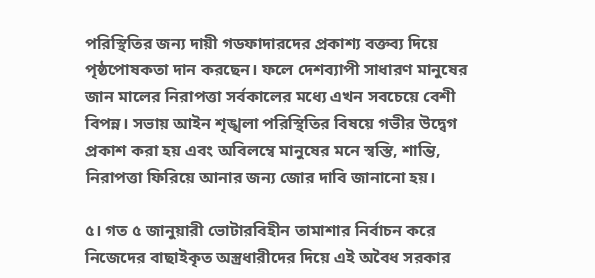পরিস্থিতির জন্য দায়ী গডফাদারদের প্রকাশ্য বক্তব্য দিয়ে পৃষ্ঠপোষকতা দান করছেন। ফলে দেশব্যাপী সাধারণ মানুষের জান মালের নিরাপত্তা সর্বকালের মধ্যে এখন সবচেয়ে বেশী বিপন্ন। সভায় আইন শৃঙ্খলা পরিস্থিতির বিষয়ে গভীর উদ্বেগ প্রকাশ করা হয় এবং অবিলম্বে মানুষের মনে স্বস্তি, শান্তি, নিরাপত্তা ফিরিয়ে আনার জন্য জোর দাবি জানানো হয়।

৫। গত ৫ জানুয়ারী ভোটারবিহীন তামাশার নির্বাচন করে নিজেদের বাছাইকৃত অস্ত্রধারীদের দিয়ে এই অবৈধ সরকার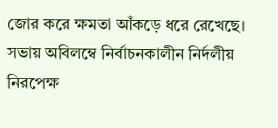জোর করে ক্ষমতা আঁকড়ে ধরে রেখেছে। সভায় অবিলম্বে নির্বাচনকালীন নির্দলীয় নিরপেক্ষ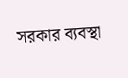সরকার ব্যবস্থা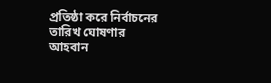প্রতিষ্ঠা করে নির্বাচনের তারিখ ঘোষণার আহবান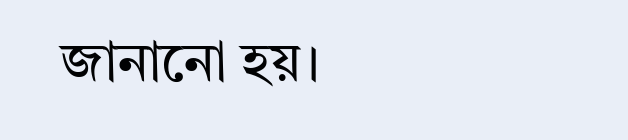জানানো হয়।